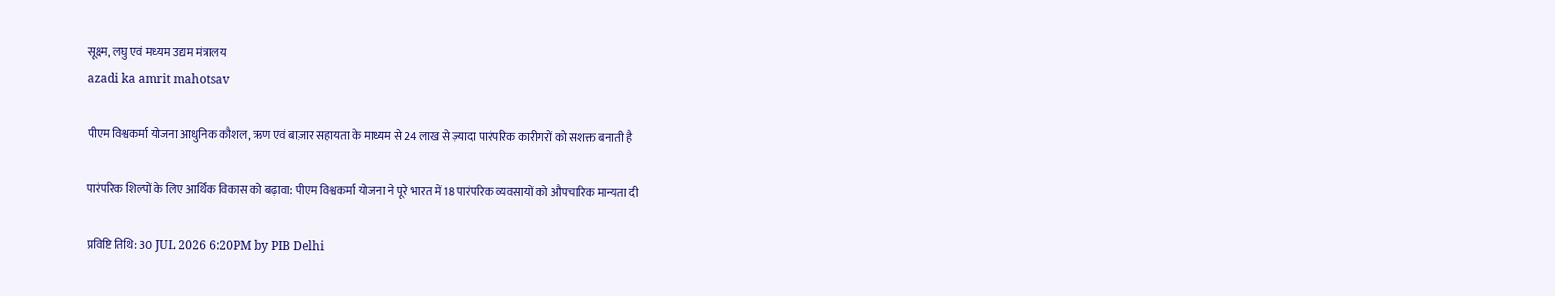सूक्ष्‍म, लघु एवं मध्‍यम उद्यम मंत्रालय
azadi ka amrit mahotsav

पीएम विश्वकर्मा योजना आधुनिक कौशल, ऋण एवं बाज़ार सहायता के माध्यम से 24 लाख से ज़्यादा पारंपरिक कारीगरों को सशक्त बनाती है

पारंपरिक शिल्पों के लिए आर्थिक विकास को बढ़ावा: पीएम विश्वकर्मा योजना ने पूरे भारत में 18 पारंपरिक व्यवसायों को औपचारिक मान्यता दी

प्रविष्टि तिथि: 30 JUL 2026 6:20PM by PIB Delhi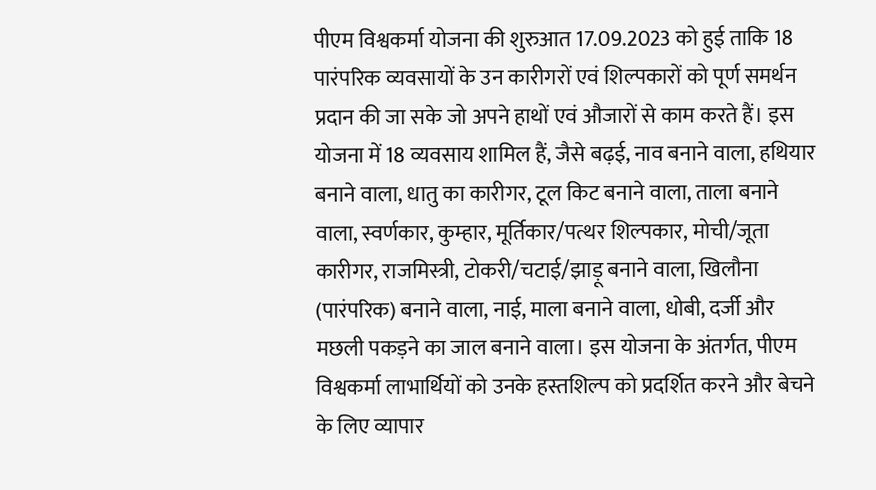पीएम विश्वकर्मा योजना की शुरुआत 17.09.2023 को हुई ताकि 18 पारंपरिक व्यवसायों के उन कारीगरों एवं शिल्पकारों को पूर्ण समर्थन प्रदान की जा सके जो अपने हाथों एवं औजारों से काम करते हैं। इस योजना में 18 व्यवसाय शामिल हैं, जैसे बढ़ई, नाव बनाने वाला, हथियार बनाने वाला, धातु का कारीगर, टूल किट बनाने वाला, ताला बनाने वाला, स्वर्णकार, कुम्हार, मूर्तिकार/पत्थर शिल्पकार, मोची/जूता कारीगर, राजमिस्त्री, टोकरी/चटाई/झाड़ू बनाने वाला, खिलौना (पारंपरिक) बनाने वाला, नाई, माला बनाने वाला, धोबी, दर्जी और मछली पकड़ने का जाल बनाने वाला। इस योजना के अंतर्गत, पीएम विश्वकर्मा लाभार्थियों को उनके हस्तशिल्प को प्रदर्शित करने और बेचने के लिए व्यापार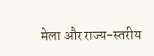मेला और राज्य-स्तरीय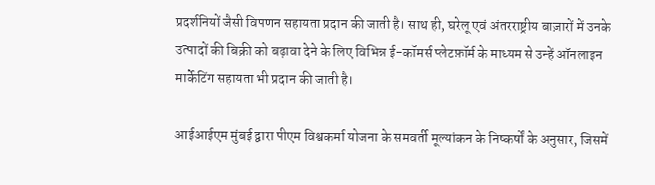प्रदर्शनियों जैसी विपणन सहायता प्रदान की जाती है। साथ ही, घरेलू एवं अंतरराष्ट्रीय बाज़ारों में उनके उत्पादों की बिक्री को बढ़ावा देने के लिए विभिन्न ई-कॉमर्स प्लेटफ़ॉर्म के माध्यम से उन्हें ऑनलाइन मार्केटिंग सहायता भी प्रदान की जाती है।

आईआईएम मुंबई द्वारा पीएम विश्वकर्मा योजना के समवर्ती मूल्यांकन के निष्कर्षों के अनुसार, जिसमें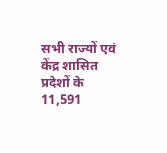सभी राज्यों एवं केंद्र शासित प्रदेशों के 11,591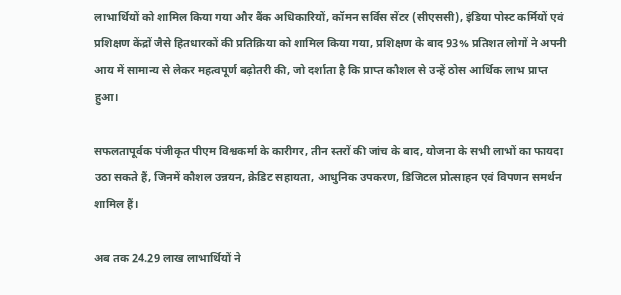लाभार्थियों को शामिल किया गया और बैंक अधिकारियों, कॉमन सर्विस सेंटर (सीएससी), इंडिया पोस्ट कर्मियों एवं प्रशिक्षण केंद्रों जैसे हितधारकों की प्रतिक्रिया को शामिल किया गया, प्रशिक्षण के बाद 93% प्रतिशत लोगों ने अपनी आय में सामान्य से लेकर महत्वपूर्ण बढ़ोतरी की, जो दर्शाता है कि प्राप्त कौशल से उन्हें ठोस आर्थिक लाभ प्राप्त हुआ।

सफलतापूर्वक पंजीकृत पीएम विश्वकर्मा के कारीगर, तीन स्तरों की जांच के बाद, योजना के सभी लाभों का फायदा उठा सकते हैं, जिनमें कौशल उन्नयन, क्रेडिट सहायता, आधुनिक उपकरण, डिजिटल प्रोत्साहन एवं विपणन समर्थन शामिल हैं।

अब तक 24.29 लाख लाभार्थियों ने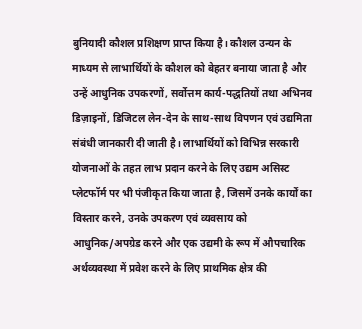बुनियादी कौशल प्रशिक्षण प्राप्त किया है। कौशल उन्यन के माध्यम से लाभार्थियों के कौशल को बेहतर बनाया जाता है और उन्हें आधुनिक उपकरणों, सर्वोत्तम कार्य-पद्धतियों तथा अभिनव डिज़ाइनों, डिजिटल लेन-देन के साथ-साथ विपणन एवं उद्यमिता संबंधी जानकारी दी जाती है। लाभार्थियों को विभिन्न सरकारी योजनाओं के तहत लाभ प्रदान करने के लिए उद्यम असिस्ट प्लेटफॉर्म पर भी पंजीकृत किया जाता है, जिसमें उनके कार्यों का विस्तार करने, उनके उपकरण एवं व्यवसाय को आधुनिक/अपग्रेड करने और एक उद्यमी के रूप में औपचारिक अर्थव्यवस्था में प्रवेश करने के लिए प्राथमिक क्षेत्र की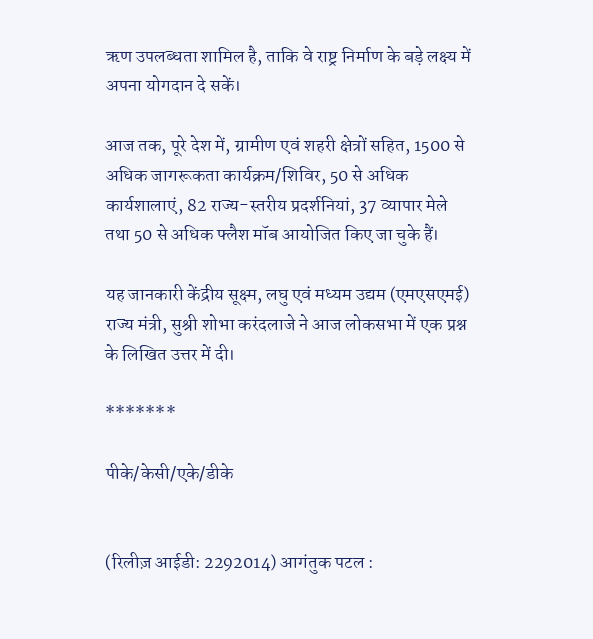ऋण उपलब्धता शामिल है, ताकि वे राष्ट्र निर्माण के बड़े लक्ष्य में अपना योगदान दे सकें।

आज तक, पूरे देश में, ग्रामीण एवं शहरी क्षेत्रों सहित, 1500 से अधिक जागरूकता कार्यक्रम/शिविर, 50 से अधिक कार्यशालाएं, 82 राज्य-स्तरीय प्रदर्शनियां, 37 व्यापार मेले तथा 50 से अधिक फ्लैश मॉब आयोजित किए जा चुके हैं।

यह जानकारी केंद्रीय सूक्ष्म, लघु एवं मध्यम उद्यम (एमएसएमई) राज्य मंत्री, सुश्री शोभा करंदलाजे ने आज लोकसभा में एक प्रश्न के लिखित उत्तर में दी।

*******

पीके/केसी/एके/डीके


(रिलीज़ आईडी: 2292014) आगंतुक पटल :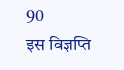90
इस विज्ञप्ति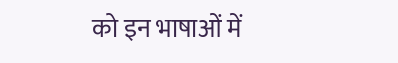को इन भाषाओं में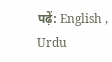पढ़ें: English , Urdu